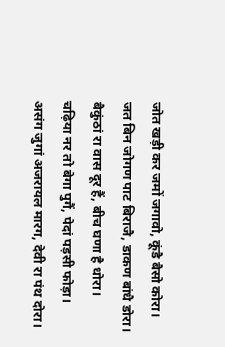जोत खड़ी कर जमों जगावो, कूंडै बैसो कोरा।
जत बिन जोगण पाट बिराजै, डाकण बांधै डोरा।
बैकुंठां रा वास दूर हैं, बीच घणा है धोरा।
चढ़िया नर तो बेगा पुगैं, पेदां पड़सी फोड़ा।
असंग जुगां अजरायल मारग, देवी रा पंथ दोरा।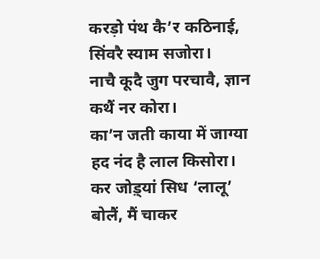करड़ो पंथ कै’र कठिनाई, सिंवरै स्याम सजोरा।
नाचै कूदै जुग परचावै, ज्ञान कथैं नर कोरा।
का’न जती काया में जाग्या हद नंद है लाल किसोरा।
कर जोड़्यां सिध ‘लालू’ बोलैं, मैं चाकर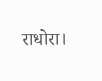राधोरा।